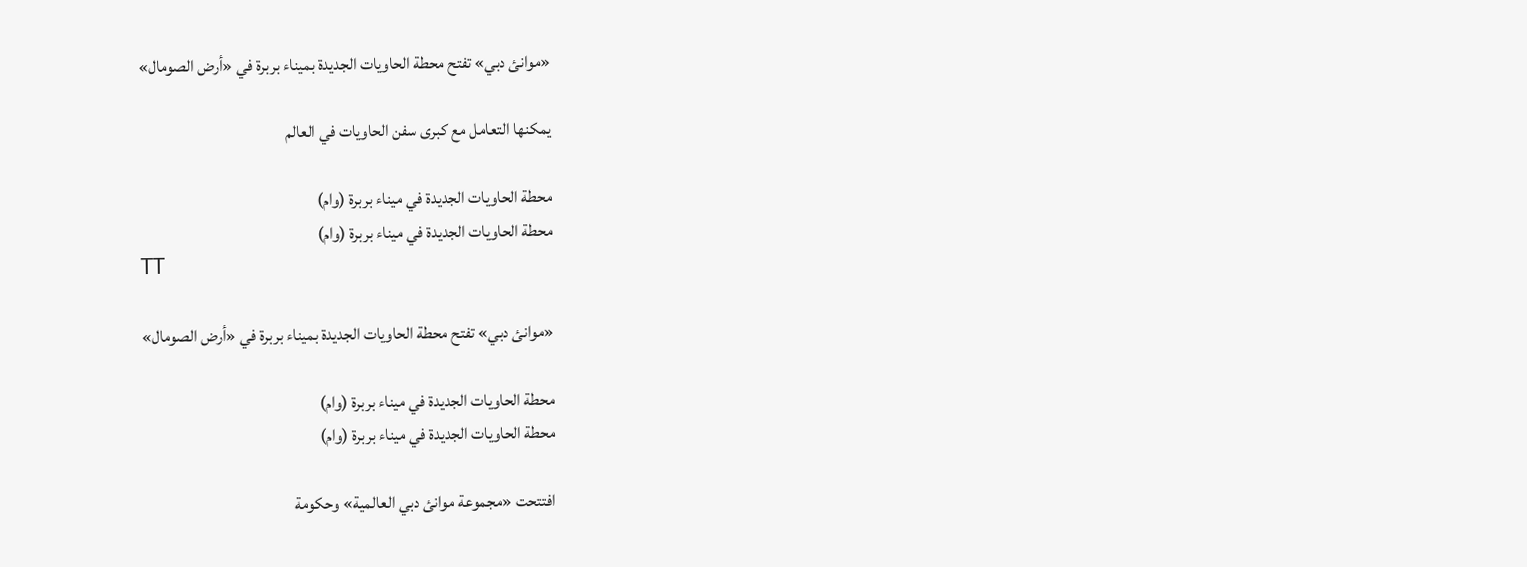«موانئ دبي» تفتح محطة الحاويات الجديدة بميناء بربرة في «أرض الصومال»

يمكنها التعامل مع كبرى سفن الحاويات في العالم

محطة الحاويات الجديدة في ميناء بربرة (وام)
محطة الحاويات الجديدة في ميناء بربرة (وام)
TT

«موانئ دبي» تفتح محطة الحاويات الجديدة بميناء بربرة في «أرض الصومال»

محطة الحاويات الجديدة في ميناء بربرة (وام)
محطة الحاويات الجديدة في ميناء بربرة (وام)

افتتحت «مجموعة موانئ دبي العالمية» وحكومة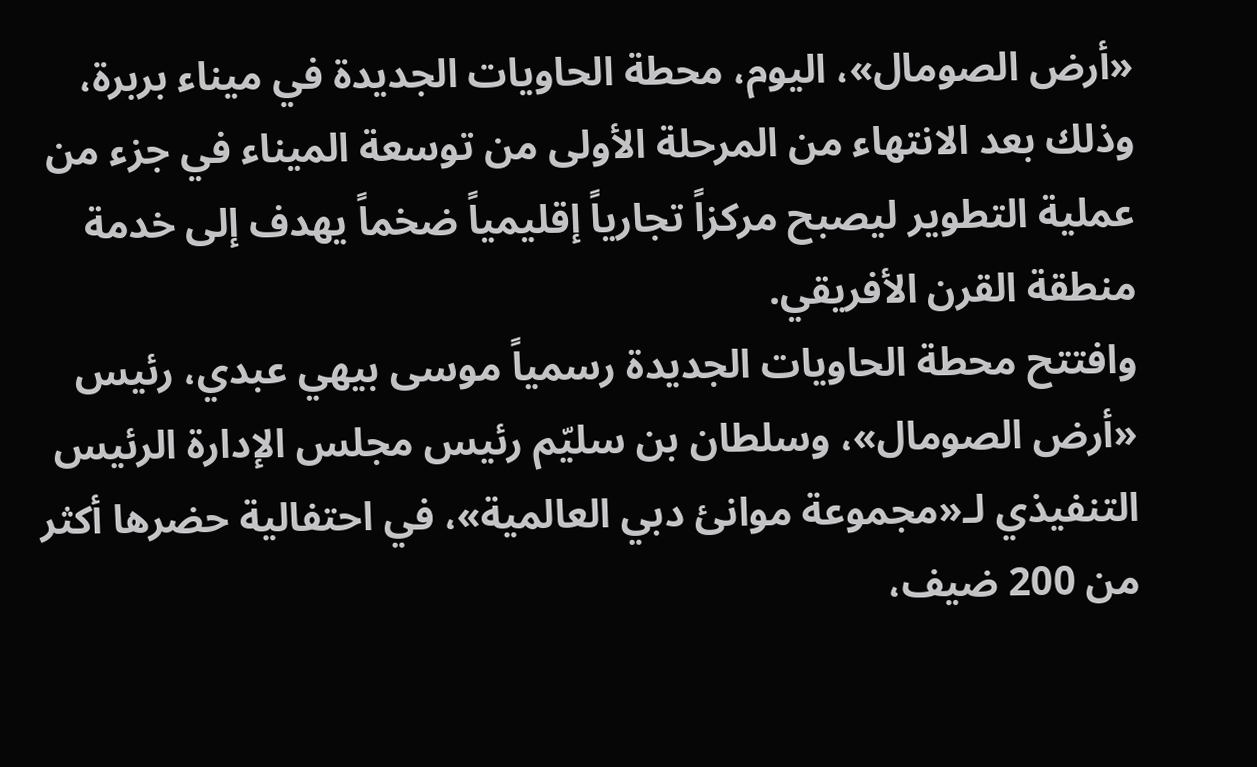«أرض الصومال»، اليوم، محطة الحاويات الجديدة في ميناء بربرة، وذلك بعد الانتهاء من المرحلة الأولى من توسعة الميناء في جزء من عملية التطوير ليصبح مركزاً تجارياً إقليمياً ضخماً يهدف إلى خدمة منطقة القرن الأفريقي.
وافتتح محطة الحاويات الجديدة رسمياً موسى بيهي عبدي، رئيس «أرض الصومال»، وسلطان بن سليّم رئيس مجلس الإدارة الرئيس التنفيذي لـ«مجموعة موانئ دبي العالمية»، في احتفالية حضرها أكثر من 200 ضيف،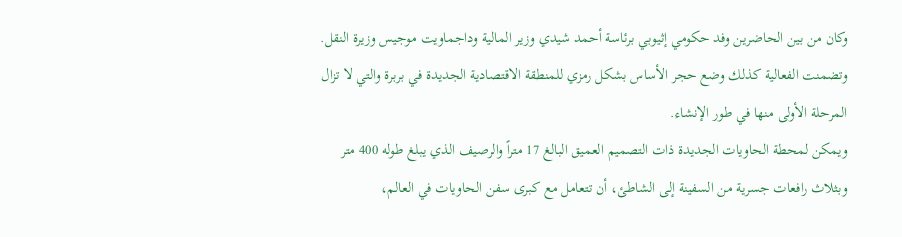وكان من بين الحاضرين وفد حكومي إثيوبي برئاسة أحمد شيدي وزير المالية وداجماويت موجيس وزيرة النقل.
وتضمنت الفعالية كذلك وضع حجر الأساس بشكل رمزي للمنطقة الاقتصادية الجديدة في بربرة والتي لا تزال المرحلة الأولى منها في طور الإنشاء.
ويمكن لمحطة الحاويات الجديدة ذات التصميم العميق البالغ 17 متراً والرصيف الذي يبلغ طوله 400 متر وبثلاث رافعات جسرية من السفينة إلى الشاطئ، أن تتعامل مع كبرى سفن الحاويات في العالم،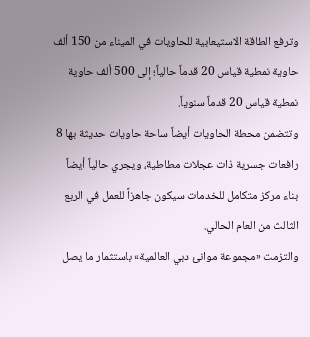وترفع الطاقة الاستيعابية للحاويات في الميناء من 150 ألف حاوية نمطية قياس 20 قدماً حالياً؛ إلى 500 ألف حاوية نمطية قياس 20 قدماً سنوياً.
وتتضمن محطة الحاويات أيضاً ساحة حاويات حديثة بها 8 رافعات جسرية ذات عجلات مطاطية، ويجري حالياً أيضاً بناء مركز متكامل للخدمات سيكون جاهزاً للعمل في الربع الثالث من العام الحالي.
والتزمت «مجموعة موانئ دبي العالمية» باستثمار ما يصل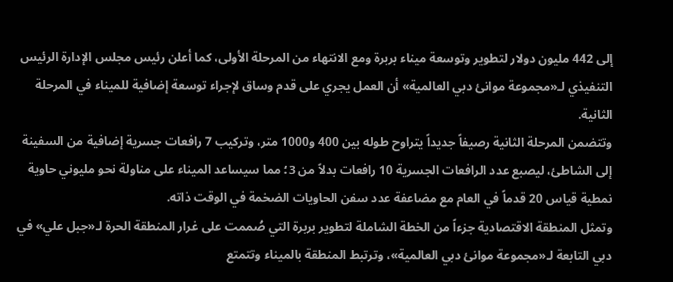إلى 442 مليون دولار لتطوير وتوسعة ميناء بربرة ومع الانتهاء من المرحلة الأولى، كما أعلن رئيس مجلس الإدارة الرئيس التنفيذي لـ«مجموعة موانئ دبي العالمية» أن العمل يجري على قدم وساق لإجراء توسعة إضافية للميناء في المرحلة الثانية.
وتتضمن المرحلة الثانية رصيفاً جديداً يتراوح طوله بين 400 و1000 متر، وتركيب 7 رافعات جسرية إضافية من السفينة إلى الشاطئ، ليصبع عدد الرافعات الجسرية 10 رافعات بدلاً من 3؛ مما سيساعد الميناء على مناولة نحو مليوني حاوية نمطية قياس 20 قدماً في العام مع مضاعفة عدد سفن الحاويات الضخمة في الوقت ذاته.
وتمثل المنطقة الاقتصادية جزءاً من الخطة الشاملة لتطوير بربرة التي صُممت على غرار المنطقة الحرة لـ«جبل علي» في دبي التابعة لـ«مجموعة موانئ دبي العالمية»، وترتبط المنطقة بالميناء وتتمتع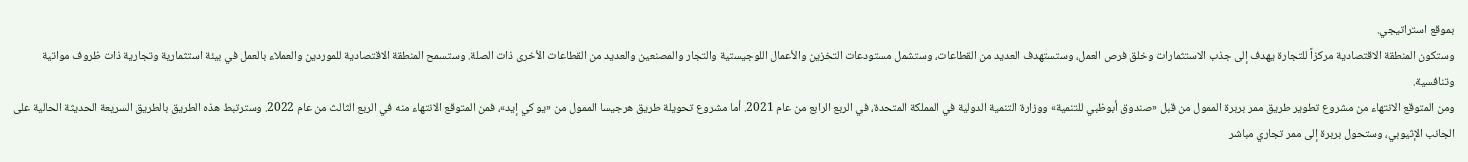بموقع استراتيجي.
وستكون المنطقة الاقتصادية مركزاً للتجارة يهدف إلى جذب الاستثمارات وخلق فرص العمل، وستستهدف العديد من القطاعات، وستشمل مستودعات التخزين والأعمال اللوجيستية والتجار والمصنعين والعديد من القطاعات الأخرى ذات الصلة. وستسمح المنطقة الاقتصادية للموردين والعملاء بالعمل في بيئة استثمارية وتجارية ذات ظروف مواتية وتنافسية.
ومن المتوقع الانتهاء من مشروع تطوير طريق ممر بربرة الممول من قبل «صندوق أبوظبي للتنمية» ووزارة التنمية الدولية في المملكة المتحدة، في الربع الرابع من عام 2021. أما مشروع تحويلة طريق هرجيسا الممول من «يو كي إيد»، فمن المتوقع الانتهاء منه في الربع الثالث من عام 2022. وسترتبط هذه الطريق بالطريق السريعة الحديثة الحالية على الجانب الإثيوبي، وستحول بربرة إلى ممر تجاري مباشر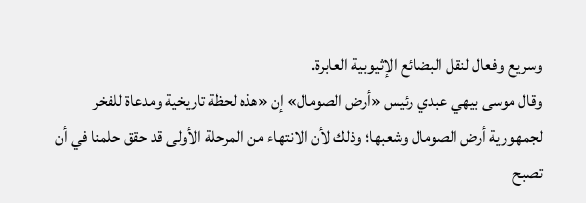وسريع وفعال لنقل البضائع الإثيوبية العابرة.
وقال موسى بيهي عبدي رئيس «أرض الصومال» إن «هذه لحظة تاريخية ومدعاة للفخر لجمهورية أرض الصومال وشعبها؛ وذلك لأن الانتهاء من المرحلة الأولى قد حقق حلمنا في أن تصبح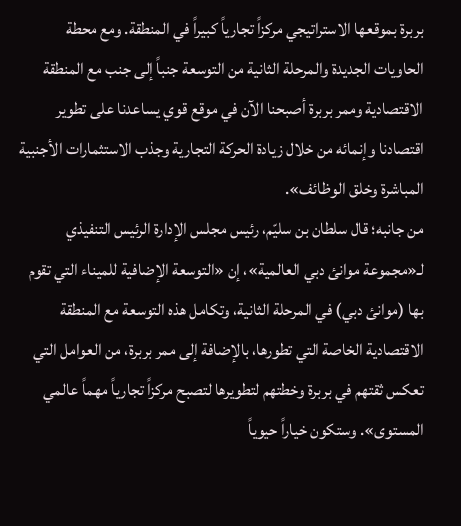بربرة بموقعها الاستراتيجي مركزاً تجارياً كبيراً في المنطقة. ومع محطة الحاويات الجديدة والمرحلة الثانية من التوسعة جنباً إلى جنب مع المنطقة الاقتصادية وممر بربرة أصبحنا الآن في موقع قوي يساعدنا على تطوير اقتصادنا وإنمائه من خلال زيادة الحركة التجارية وجذب الاستثمارات الأجنبية المباشرة وخلق الوظائف».
من جانبه؛ قال سلطان بن سليّم، رئيس مجلس الإدارة الرئيس التنفيذي لـ«مجموعة موانئ دبي العالمية»، إن «التوسعة الإضافية للميناء التي تقوم بها (موانئ دبي) في المرحلة الثانية، وتكامل هذه التوسعة مع المنطقة الاقتصادية الخاصة التي تطورها، بالإضافة إلى ممر بربرة، من العوامل التي تعكس ثقتهم في بربرة وخطتهم لتطويرها لتصبح مركزاً تجارياً مهماً عالمي المستوى». وستكون خياراً حيوياً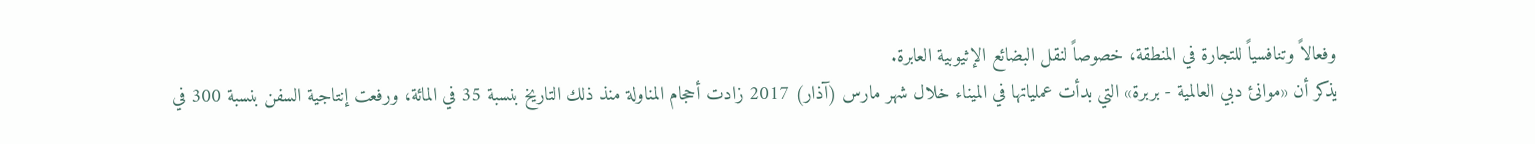وفعالاً وتنافسياً للتجارة في المنطقة، خصوصاً لنقل البضائع الإثيوبية العابرة.
يذكر أن «موانئ دبي العالمية - بربرة» التي بدأت عملياتها في الميناء خلال شهر مارس (آذار) 2017 زادت أحجام المناولة منذ ذلك التاريخ بنسبة 35 في المائة، ورفعت إنتاجية السفن بنسبة 300 في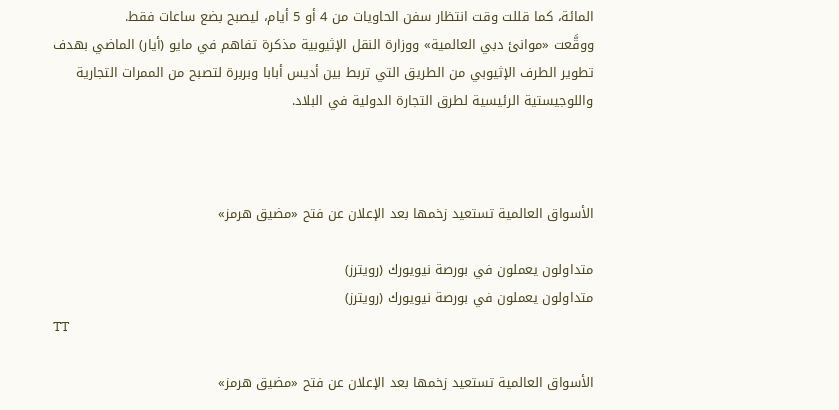المائة، كما قللت وقت انتظار سفن الحاويات من 4 أو 5 أيام، ليصبح بضع ساعات فقط.
ووقَّعت «موانئ دبي العالمية» ووزارة النقل الإثيوبية مذكرة تفاهم في مايو (أيار) الماضي بهدف تطوير الطرف الإثيوبي من الطريق التي تربط بين أديس أبابا وبربرة لتصبح من الممرات التجارية واللوجيستية الرئيسية لطرق التجارة الدولية في البلاد.



الأسواق العالمية تستعيد زخمها بعد الإعلان عن فتح «مضيق هرمز»

متداولون يعملون في بورصة نيويورك (رويترز)
متداولون يعملون في بورصة نيويورك (رويترز)
TT

الأسواق العالمية تستعيد زخمها بعد الإعلان عن فتح «مضيق هرمز»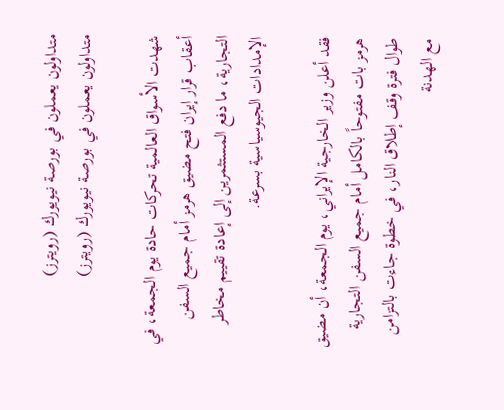متداولون يعملون في بورصة نيويورك (رويترز)
متداولون يعملون في بورصة نيويورك (رويترز)

شهدت الأسواق العالمية تحركات حادة يوم الجمعة، في أعقاب قرار إيران فتح مضيق هرمز أمام جميع السفن التجارية، ما دفع المستثمرين إلى إعادة تقييم مخاطر الإمدادات الجيوسياسية بسرعة.

فقد أعلن وزير الخارجية الإيراني، يوم الجمعة، أن مضيق هرمز بات مفتوحاً بالكامل أمام جميع السفن التجارية طوال فترة وقف إطلاق النار، في خطوة جاءت بالتزامن مع الهدنة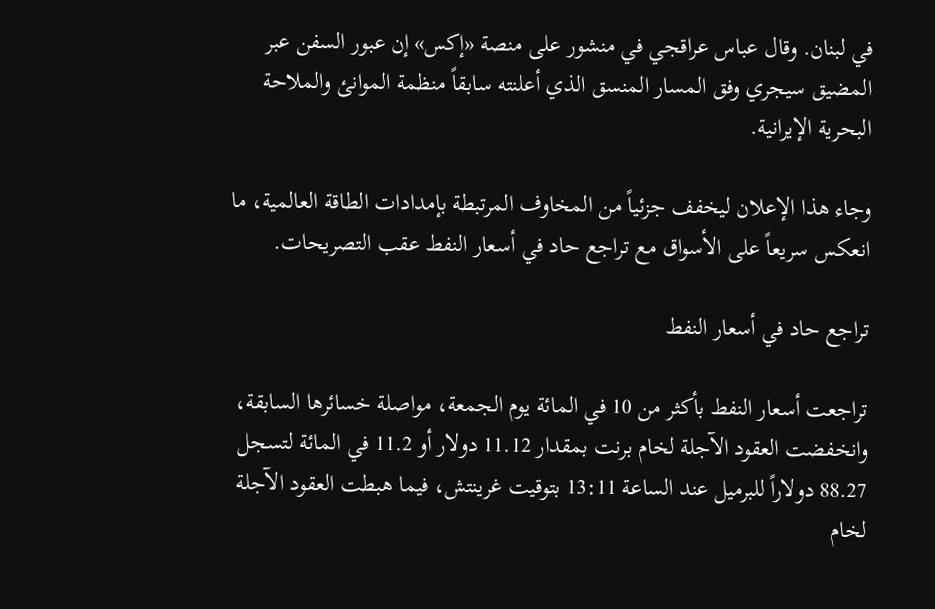في لبنان. وقال عباس عراقجي في منشور على منصة «إكس» إن عبور السفن عبر المضيق سيجري وفق المسار المنسق الذي أعلنته سابقاً منظمة الموانئ والملاحة البحرية الإيرانية.

وجاء هذا الإعلان ليخفف جزئياً من المخاوف المرتبطة بإمدادات الطاقة العالمية، ما انعكس سريعاً على الأسواق مع تراجع حاد في أسعار النفط عقب التصريحات.

تراجع حاد في أسعار النفط

تراجعت أسعار النفط بأكثر من 10 في المائة يوم الجمعة، مواصلة خسائرها السابقة، وانخفضت العقود الآجلة لخام برنت بمقدار 11.12 دولار أو 11.2 في المائة لتسجل 88.27 دولاراً للبرميل عند الساعة 13:11 بتوقيت غرينتش، فيما هبطت العقود الآجلة لخام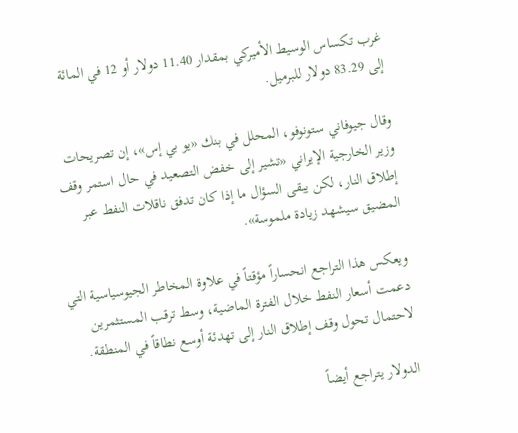غرب تكساس الوسيط الأميركي بمقدار 11.40 دولار أو 12 في المائة إلى 83.29 دولار للبرميل.

وقال جيوفاني ستونوفو، المحلل في بنك «يو بي إس»، إن تصريحات وزير الخارجية الإيراني «تشير إلى خفض التصعيد في حال استمر وقف إطلاق النار، لكن يبقى السؤال ما إذا كان تدفق ناقلات النفط عبر المضيق سيشهد زيادة ملموسة».

ويعكس هذا التراجع انحساراً مؤقتاً في علاوة المخاطر الجيوسياسية التي دعمت أسعار النفط خلال الفترة الماضية، وسط ترقب المستثمرين لاحتمال تحول وقف إطلاق النار إلى تهدئة أوسع نطاقاً في المنطقة.

الدولار يتراجع أيضاً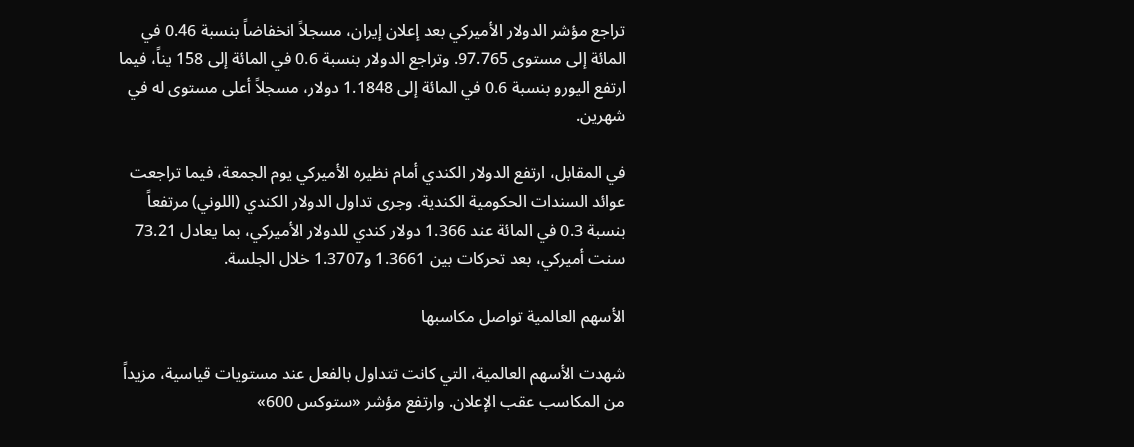تراجع مؤشر الدولار الأميركي بعد إعلان إيران، مسجلاً انخفاضاً بنسبة 0.46 في المائة إلى مستوى 97.765. وتراجع الدولار بنسبة 0.6 في المائة إلى 158 يناً، فيما ارتفع اليورو بنسبة 0.6 في المائة إلى 1.1848 دولار، مسجلاً أعلى مستوى له في شهرين.

في المقابل، ارتفع الدولار الكندي أمام نظيره الأميركي يوم الجمعة، فيما تراجعت عوائد السندات الحكومية الكندية. وجرى تداول الدولار الكندي (اللوني) مرتفعاً بنسبة 0.3 في المائة عند 1.366 دولار كندي للدولار الأميركي، بما يعادل 73.21 سنت أميركي، بعد تحركات بين 1.3661 و1.3707 خلال الجلسة.

الأسهم العالمية تواصل مكاسبها

شهدت الأسهم العالمية، التي كانت تتداول بالفعل عند مستويات قياسية، مزيداً من المكاسب عقب الإعلان. وارتفع مؤشر «ستوكس 600»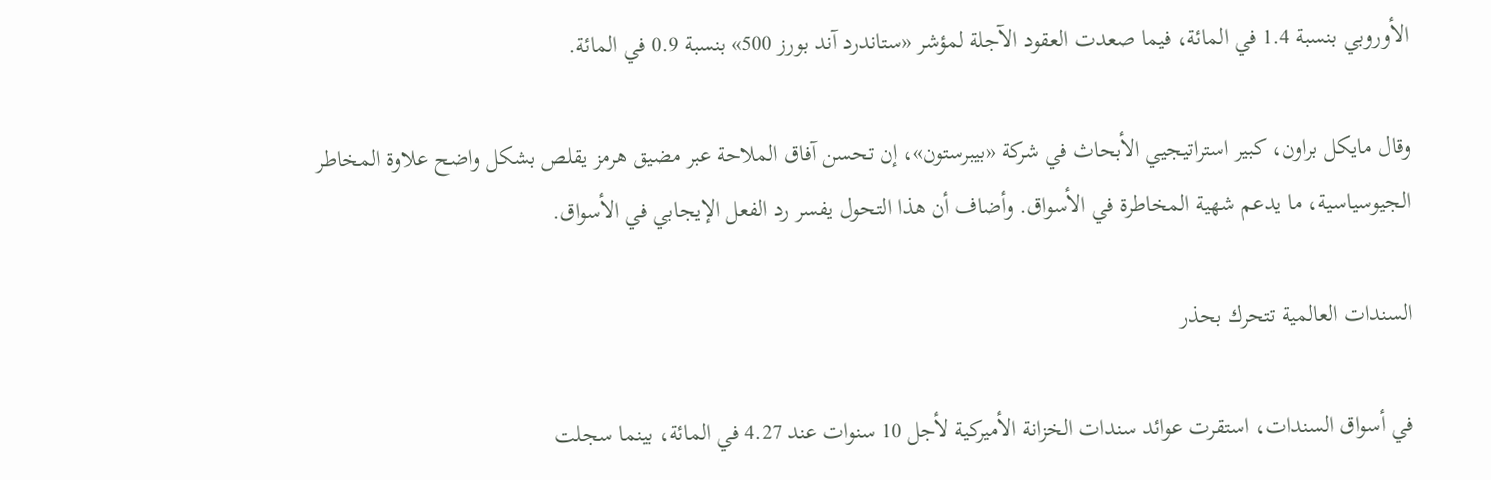الأوروبي بنسبة 1.4 في المائة، فيما صعدت العقود الآجلة لمؤشر «ستاندرد آند بورز 500» بنسبة 0.9 في المائة.

وقال مايكل براون، كبير استراتيجيي الأبحاث في شركة «بيبرستون»، إن تحسن آفاق الملاحة عبر مضيق هرمز يقلص بشكل واضح علاوة المخاطر الجيوسياسية، ما يدعم شهية المخاطرة في الأسواق. وأضاف أن هذا التحول يفسر رد الفعل الإيجابي في الأسواق.

السندات العالمية تتحرك بحذر

في أسواق السندات، استقرت عوائد سندات الخزانة الأميركية لأجل 10 سنوات عند 4.27 في المائة، بينما سجلت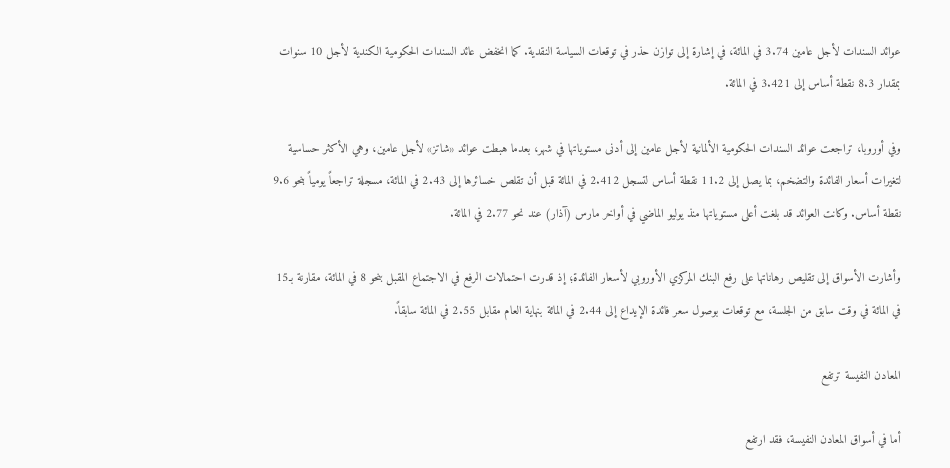عوائد السندات لأجل عامين 3.74 في المائة، في إشارة إلى توازن حذر في توقعات السياسة النقدية. كما انخفض عائد السندات الحكومية الكندية لأجل 10 سنوات بمقدار 8.3 نقطة أساس إلى 3.421 في المائة.

وفي أوروبا، تراجعت عوائد السندات الحكومية الألمانية لأجل عامين إلى أدنى مستوياتها في شهر، بعدما هبطت عوائد «شاتز» لأجل عامين، وهي الأكثر حساسية لتغيرات أسعار الفائدة والتضخم، بما يصل إلى 11.2 نقطة أساس لتسجل 2.412 في المائة قبل أن تقلص خسائرها إلى 2.43 في المائة، مسجلة تراجعاً يومياً بنحو 9.6 نقطة أساس. وكانت العوائد قد بلغت أعلى مستوياتها منذ يوليو الماضي في أواخر مارس (آذار) عند نحو 2.77 في المائة.

وأشارت الأسواق إلى تقليص رهاناتها على رفع البنك المركزي الأوروبي لأسعار الفائدة؛ إذ قدرت احتمالات الرفع في الاجتماع المقبل بنحو 8 في المائة، مقارنة بـ15 في المائة في وقت سابق من الجلسة، مع توقعات بوصول سعر فائدة الإيداع إلى 2.44 في المائة بنهاية العام مقابل 2.55 في المائة سابقاً.

المعادن النفيسة ترتفع

أما في أسواق المعادن النفيسة، فقد ارتفع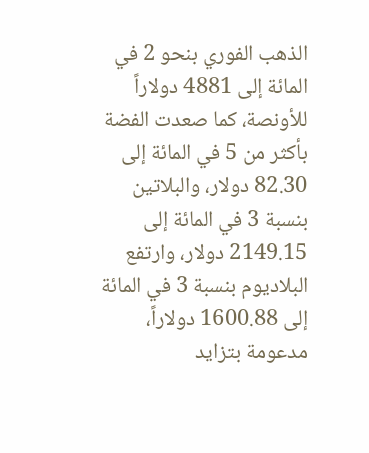الذهب الفوري بنحو 2 في المائة إلى 4881 دولاراً للأونصة، كما صعدت الفضة بأكثر من 5 في المائة إلى 82.30 دولار، والبلاتين بنسبة 3 في المائة إلى 2149.15 دولار، وارتفع البلاديوم بنسبة 3 في المائة إلى 1600.88 دولاراً، مدعومة بتزايد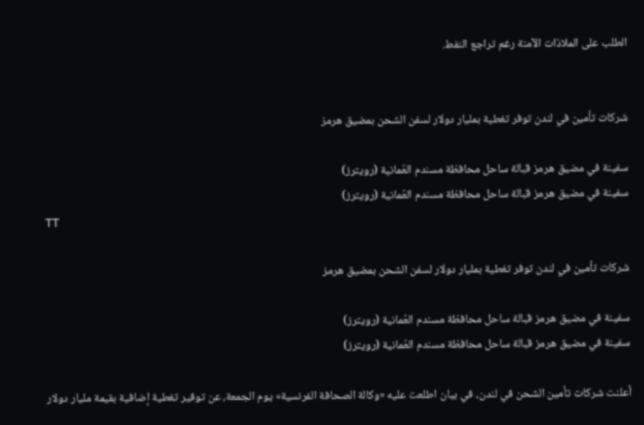الطلب على الملاذات الآمنة رغم تراجع النفط.


شركات تأمين في لندن توفر تغطية بمليار دولار لسفن الشحن بمضيق هرمز

سفينة في مضيق هرمز قبالة ساحل محافظة مسندم العُمانية (رويترز)
سفينة في مضيق هرمز قبالة ساحل محافظة مسندم العُمانية (رويترز)
TT

شركات تأمين في لندن توفر تغطية بمليار دولار لسفن الشحن بمضيق هرمز

سفينة في مضيق هرمز قبالة ساحل محافظة مسندم العُمانية (رويترز)
سفينة في مضيق هرمز قبالة ساحل محافظة مسندم العُمانية (رويترز)

أعلنت شركات تأمين الشحن في لندن، في بيان اطلعت عليه «وكالة الصحافة الفرنسية» يوم الجمعة، عن توفير تغطية إضافية بقيمة مليار دولار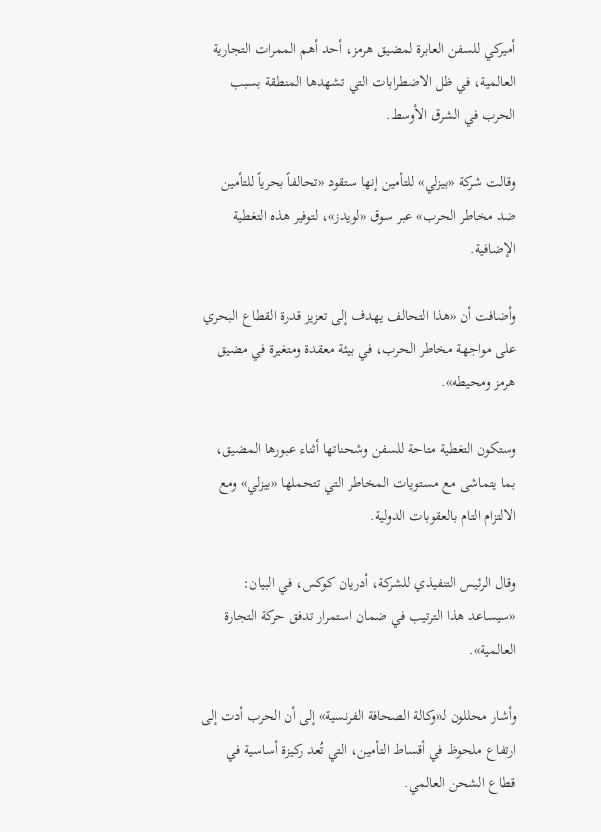أميركي للسفن العابرة لمضيق هرمز، أحد أهم الممرات التجارية العالمية، في ظل الاضطرابات التي تشهدها المنطقة بسبب الحرب في الشرق الأوسط.

وقالت شركة «بيزلي» للتأمين إنها ستقود «تحالفاً بحرياً للتأمين ضد مخاطر الحرب» عبر سوق «لويدز»، لتوفير هذه التغطية الإضافية.

وأضافت أن «هذا التحالف يهدف إلى تعزيز قدرة القطاع البحري على مواجهة مخاطر الحرب، في بيئة معقدة ومتغيرة في مضيق هرمز ومحيطه».

وستكون التغطية متاحة للسفن وشحناتها أثناء عبورها المضيق، بما يتماشى مع مستويات المخاطر التي تتحملها «بيزلي» ومع الالتزام التام بالعقوبات الدولية.

وقال الرئيس التنفيذي للشركة، أدريان كوكس، في البيان: «سيساعد هذا الترتيب في ضمان استمرار تدفق حركة التجارة العالمية».

وأشار محللون لـ«وكالة الصحافة الفرنسية» إلى أن الحرب أدت إلى ارتفاع ملحوظ في أقساط التأمين، التي تُعد ركيزة أساسية في قطاع الشحن العالمي.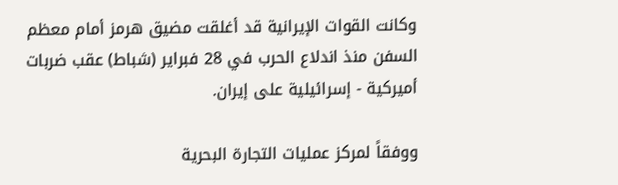وكانت القوات الإيرانية قد أغلقت مضيق هرمز أمام معظم السفن منذ اندلاع الحرب في 28 فبراير (شباط) عقب ضربات أميركية - إسرائيلية على إيران.

ووفقاً لمركز عمليات التجارة البحرية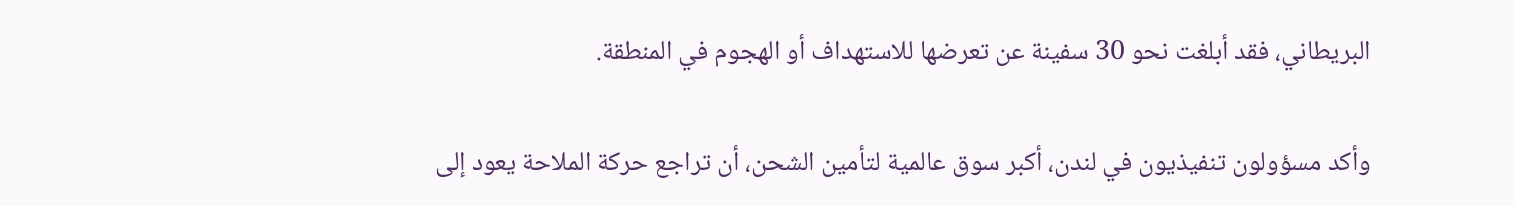البريطاني، فقد أبلغت نحو 30 سفينة عن تعرضها للاستهداف أو الهجوم في المنطقة.

وأكد مسؤولون تنفيذيون في لندن، أكبر سوق عالمية لتأمين الشحن، أن تراجع حركة الملاحة يعود إلى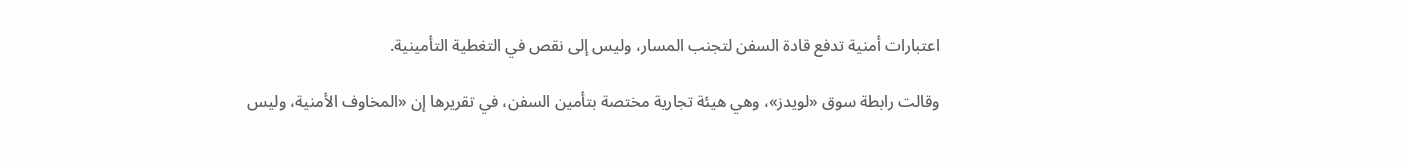اعتبارات أمنية تدفع قادة السفن لتجنب المسار، وليس إلى نقص في التغطية التأمينية.

وقالت رابطة سوق «لويدز»، وهي هيئة تجارية مختصة بتأمين السفن، في تقريرها إن «المخاوف الأمنية، وليس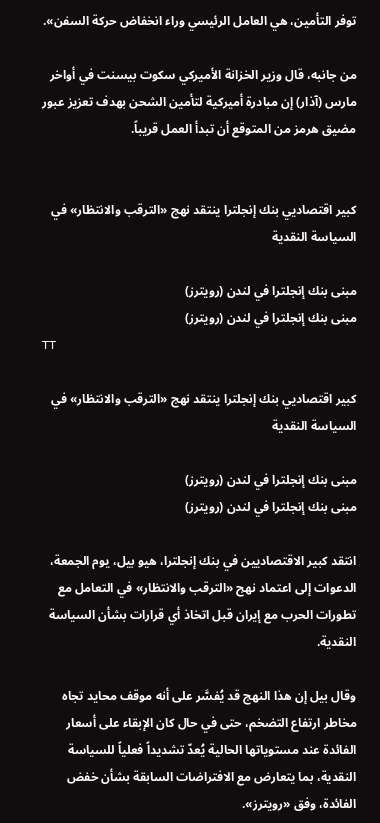توفر التأمين، هي العامل الرئيسي وراء انخفاض حركة السفن».

من جانبه، قال وزير الخزانة الأميركي سكوت بيسنت في أواخر مارس (آذار) إن مبادرة أميركية لتأمين الشحن بهدف تعزيز عبور مضيق هرمز من المتوقع أن تبدأ العمل قريباً.


كبير اقتصاديي بنك إنجلترا ينتقد نهج «الترقب والانتظار» في السياسة النقدية

مبنى بنك إنجلترا في لندن (رويترز)
مبنى بنك إنجلترا في لندن (رويترز)
TT

كبير اقتصاديي بنك إنجلترا ينتقد نهج «الترقب والانتظار» في السياسة النقدية

مبنى بنك إنجلترا في لندن (رويترز)
مبنى بنك إنجلترا في لندن (رويترز)

انتقد كبير الاقتصاديين في بنك إنجلترا، هيو بيل، يوم الجمعة، الدعوات إلى اعتماد نهج «الترقب والانتظار» في التعامل مع تطورات الحرب مع إيران قبل اتخاذ أي قرارات بشأن السياسة النقدية.

وقال بيل إن هذا النهج قد يُفسَّر على أنه موقف محايد تجاه مخاطر ارتفاع التضخم، حتى في حال كان الإبقاء على أسعار الفائدة عند مستوياتها الحالية يُعدّ تشديداً فعلياً للسياسة النقدية، بما يتعارض مع الافتراضات السابقة بشأن خفض الفائدة، وفق «رويترز».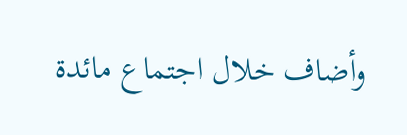وأضاف خلال اجتماع مائدة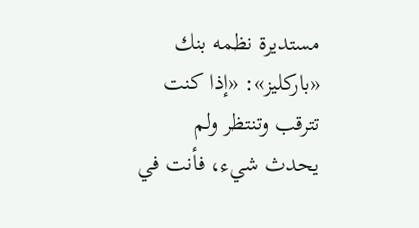مستديرة نظمه بنك «باركليز»: «إذا كنت تترقب وتنتظر ولم يحدث شيء، فأنت في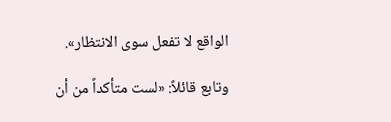الواقع لا تفعل سوى الانتظار».

وتابع قائلاً: «لست متأكداً من أن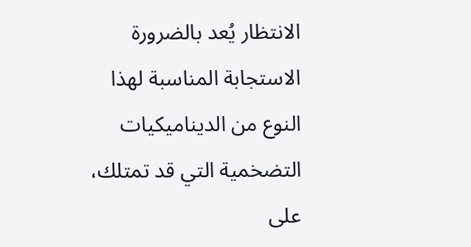الانتظار يُعد بالضرورة الاستجابة المناسبة لهذا النوع من الديناميكيات التضخمية التي قد تمتلك، على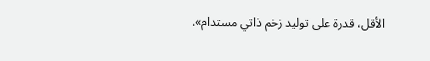الأقل، قدرة على توليد زخم ذاتي مستدام».